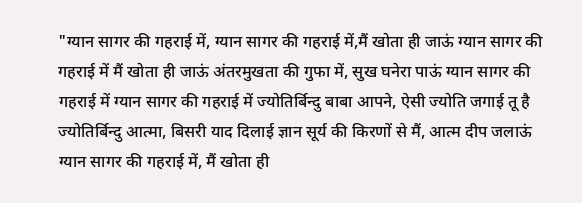"ग्यान सागर की गहराई में, ग्यान सागर की गहराई में,मैं खोता ही जाऊं ग्यान सागर की गहराई में मैं खोता ही जाऊं अंतरमुखता की गुफा में, सुख घनेरा पाऊं ग्यान सागर की गहराई में ग्यान सागर की गहराई में ज्योतिर्बिन्दु बाबा आपने, ऐसी ज्योति जगाई तू है ज्योतिर्बिन्दु आत्मा, बिसरी याद दिलाई ज्ञान सूर्य की किरणों से मैं, आत्म दीप जलाऊं ग्यान सागर की गहराई में, मैं खोता ही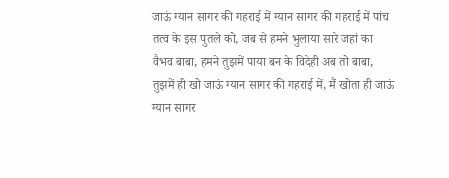जाऊं ग्यान सागर की गहराई में ग्यान सागर की गहराई में पांच तत्व के इस पुतले को, जब से हमने भुलाया सारे जहां का वैभव बाबा, हमने तुझमें पाया बन के विदेही अब तो बाबा, तुझमें ही खो जाऊं ग्यान सागर की गहराई में, मैं खोता ही जाऊं ग्यान सागर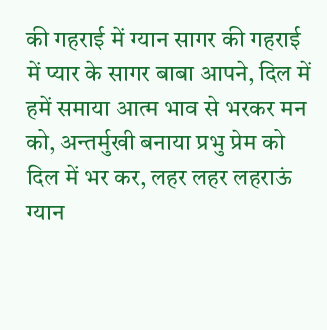की गहराई में ग्यान सागर की गहराई में प्यार के सागर बाबा आपने, दिल में हमें समाया आत्म भाव से भरकर मन को, अन्तर्मुखी बनाया प्रभु प्रेम को दिल में भर कर, लहर लहर लहराऊं ग्यान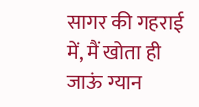सागर की गहराई में, मैं खोता ही जाऊं ग्यान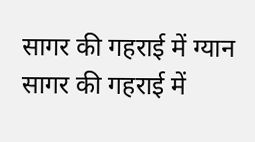सागर की गहराई में ग्यान सागर की गहराई में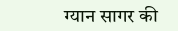ग्यान सागर की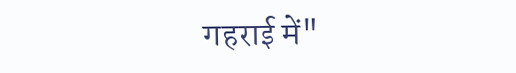गहराई में"